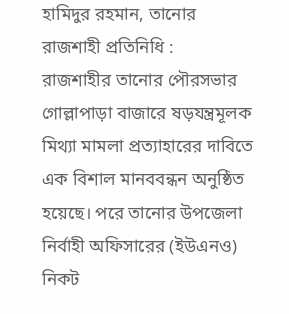হামিদুর রহমান, তানোর রাজশাহী প্রতিনিধি :
রাজশাহীর তানোর পৌরসভার গোল্লাপাড়া বাজারে ষড়যন্ত্রমূলক মিথ্যা মামলা প্রত্যাহারের দাবিতে এক বিশাল মানববন্ধন অনুষ্ঠিত হয়েছে। পরে তানোর উপজেলা নির্বাহী অফিসারের (ইউএনও) নিকট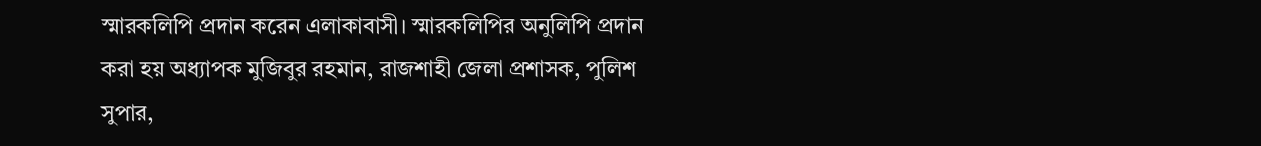স্মারকলিপি প্রদান করেন এলাকাবাসী। স্মারকলিপির অনুলিপি প্রদান করা হয় অধ্যাপক মুজিবুর রহমান, রাজশাহী জেলা প্রশাসক, পুলিশ সুপার,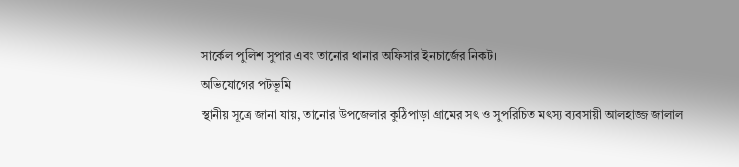সার্কেল পুলিশ সুপার এবং তানোর থানার অফিসার ইনচার্জের নিকট।
অভিযোগের পটভূমি
স্থানীয় সূত্রে জানা যায়, তানোর উপজেলার কুঠিপাড়া গ্রামের সৎ ও সুপরিচিত মৎস্য ব্যবসায়ী আলহাজ্জ জালাল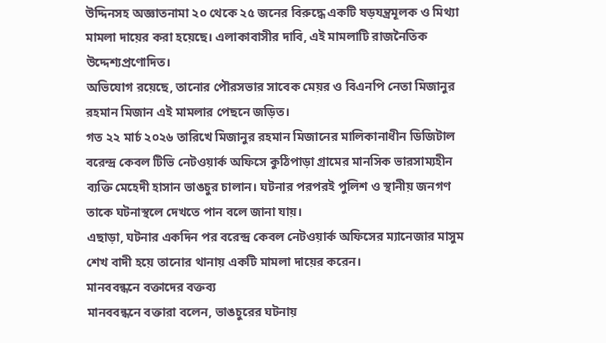উদ্দিনসহ অজ্ঞাতনামা ২০ থেকে ২৫ জনের বিরুদ্ধে একটি ষড়যন্ত্রমূলক ও মিথ্যা মামলা দায়ের করা হয়েছে। এলাকাবাসীর দাবি, এই মামলাটি রাজনৈতিক উদ্দেশ্যপ্রণোদিত।
অভিযোগ রয়েছে, তানোর পৌরসভার সাবেক মেয়র ও বিএনপি নেতা মিজানুর রহমান মিজান এই মামলার পেছনে জড়িত।
গত ২২ মার্চ ২০২৬ তারিখে মিজানুর রহমান মিজানের মালিকানাধীন ডিজিটাল বরেন্দ্র কেবল টিভি নেটওয়ার্ক অফিসে কুঠিপাড়া গ্রামের মানসিক ভারসাম্যহীন ব্যক্তি মেহেদী হাসান ভাঙচুর চালান। ঘটনার পরপরই পুলিশ ও স্থানীয় জনগণ তাকে ঘটনাস্থলে দেখতে পান বলে জানা যায়।
এছাড়া, ঘটনার একদিন পর বরেন্দ্র কেবল নেটওয়ার্ক অফিসের ম্যানেজার মাসুম শেখ বাদী হয়ে তানোর থানায় একটি মামলা দায়ের করেন।
মানববন্ধনে বক্তাদের বক্তব্য
মানববন্ধনে বক্তারা বলেন, ভাঙচুরের ঘটনায়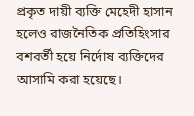প্রকৃত দায়ী ব্যক্তি মেহেদী হাসান হলেও রাজনৈতিক প্রতিহিংসার বশবর্তী হয়ে নির্দোষ ব্যক্তিদের আসামি করা হয়েছে।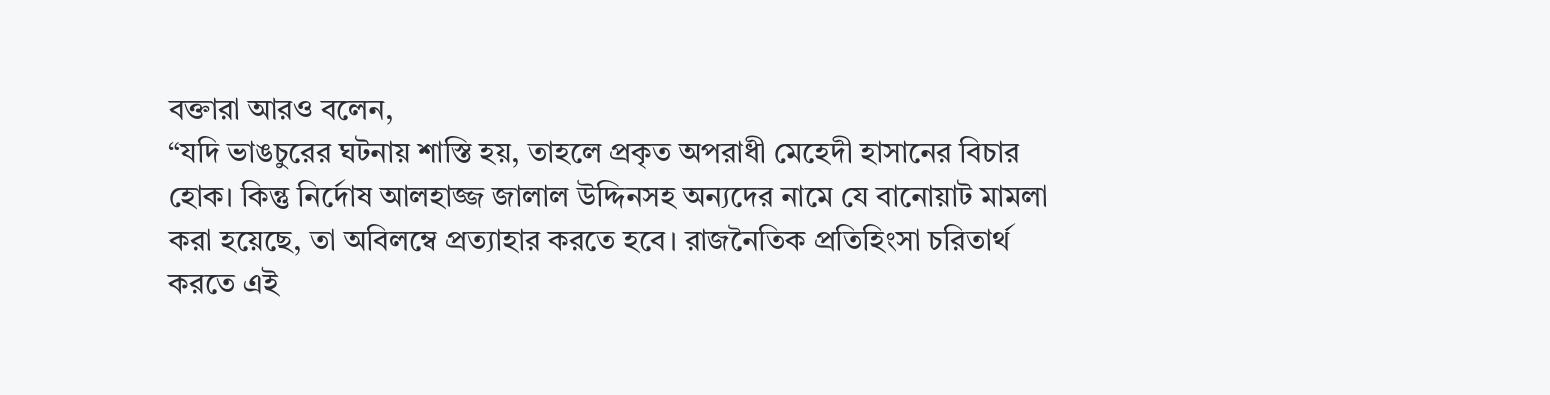বক্তারা আরও বলেন,
“যদি ভাঙচুরের ঘটনায় শাস্তি হয়, তাহলে প্রকৃত অপরাধী মেহেদী হাসানের বিচার হোক। কিন্তু নির্দোষ আলহাজ্জ জালাল উদ্দিনসহ অন্যদের নামে যে বানোয়াট মামলা করা হয়েছে, তা অবিলম্বে প্রত্যাহার করতে হবে। রাজনৈতিক প্রতিহিংসা চরিতার্থ করতে এই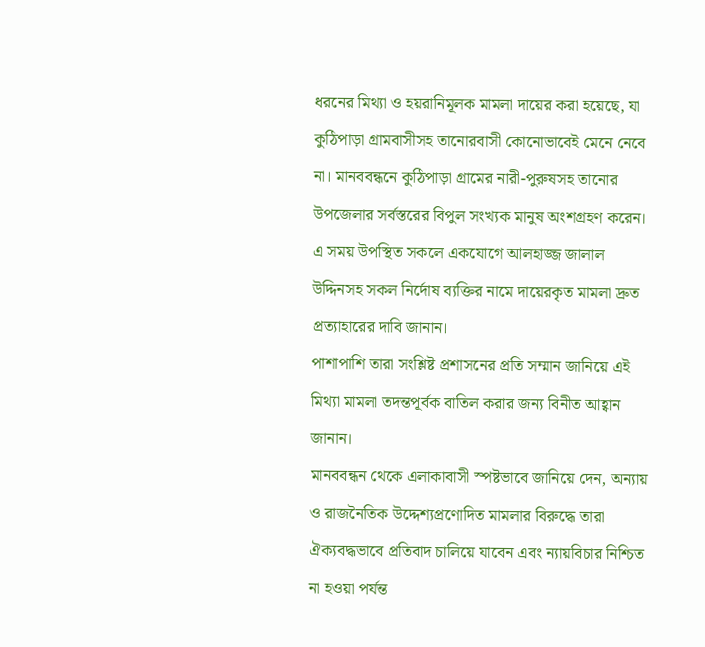ধরনের মিথ্যা ও হয়রানিমূলক মামলা দায়ের করা হয়েছে, যা কুঠিপাড়া গ্রামবাসীসহ তানোরবাসী কোনোভাবেই মেনে নেবে না। মানববন্ধনে কুঠিপাড়া গ্রামের নারী-পুরুষসহ তানোর উপজেলার সর্বস্তরের বিপুল সংখ্যক মানুষ অংশগ্রহণ করেন।
এ সময় উপস্থিত সকলে একযোগে আলহাজ্জ জালাল উদ্দিনসহ সকল নির্দোষ ব্যক্তির নামে দায়েরকৃত মামলা দ্রুত প্রত্যাহারের দাবি জানান।
পাশাপাশি তারা সংশ্লিষ্ট প্রশাসনের প্রতি সম্মান জানিয়ে এই মিথ্যা মামলা তদন্তপূর্বক বাতিল করার জন্য বিনীত আহ্বান জানান।
মানববন্ধন থেকে এলাকাবাসী স্পষ্টভাবে জানিয়ে দেন, অন্যায় ও রাজনৈতিক উদ্দেশ্যপ্রণোদিত মামলার বিরুদ্ধে তারা ঐক্যবদ্ধভাবে প্রতিবাদ চালিয়ে যাবেন এবং ন্যায়বিচার নিশ্চিত না হওয়া পর্যন্ত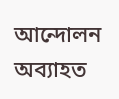আন্দোলন অব্যাহত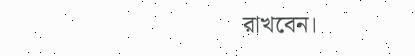রাখবেন।